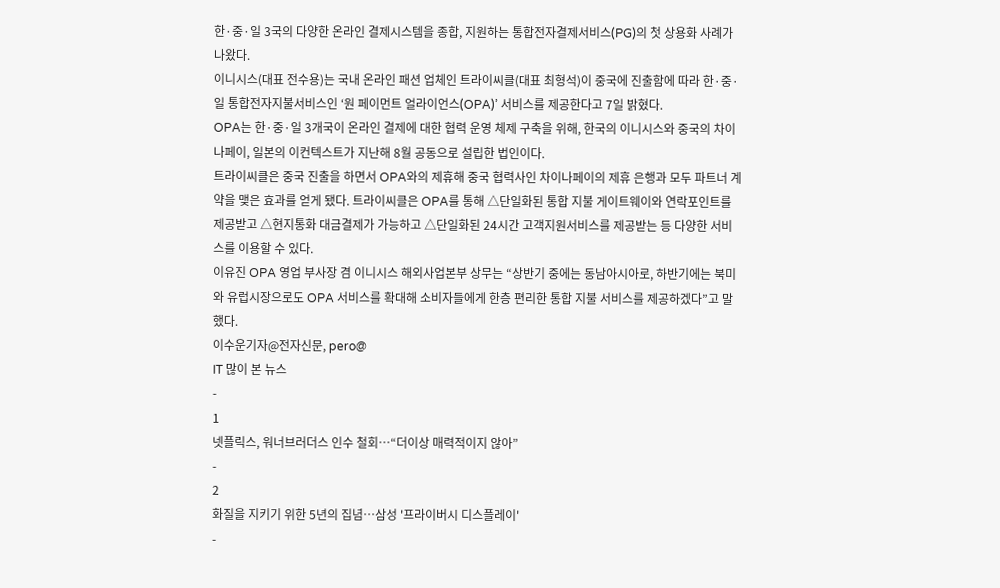한·중·일 3국의 다양한 온라인 결제시스템을 종합, 지원하는 통합전자결제서비스(PG)의 첫 상용화 사례가 나왔다.
이니시스(대표 전수용)는 국내 온라인 패션 업체인 트라이씨클(대표 최형석)이 중국에 진출함에 따라 한·중·일 통합전자지불서비스인 ‘원 페이먼트 얼라이언스(OPA)’ 서비스를 제공한다고 7일 밝혔다.
OPA는 한·중·일 3개국이 온라인 결제에 대한 협력 운영 체제 구축을 위해, 한국의 이니시스와 중국의 차이나페이, 일본의 이컨텍스트가 지난해 8월 공동으로 설립한 법인이다.
트라이씨클은 중국 진출을 하면서 OPA와의 제휴해 중국 협력사인 차이나페이의 제휴 은행과 모두 파트너 계약을 맺은 효과를 얻게 됐다. 트라이씨클은 OPA를 통해 △단일화된 통합 지불 게이트웨이와 연락포인트를 제공받고 △현지통화 대금결제가 가능하고 △단일화된 24시간 고객지원서비스를 제공받는 등 다양한 서비스를 이용할 수 있다.
이유진 OPA 영업 부사장 겸 이니시스 해외사업본부 상무는 “상반기 중에는 동남아시아로, 하반기에는 북미와 유럽시장으로도 OPA 서비스를 확대해 소비자들에게 한층 편리한 통합 지불 서비스를 제공하겠다”고 말했다.
이수운기자@전자신문, pero@
IT 많이 본 뉴스
-
1
넷플릭스, 워너브러더스 인수 철회…“더이상 매력적이지 않아”
-
2
화질을 지키기 위한 5년의 집념…삼성 '프라이버시 디스플레이'
-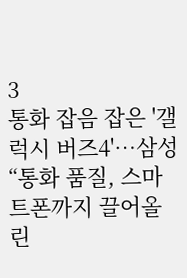3
통화 잡음 잡은 '갤럭시 버즈4'…삼성 “통화 품질, 스마트폰까지 끌어올린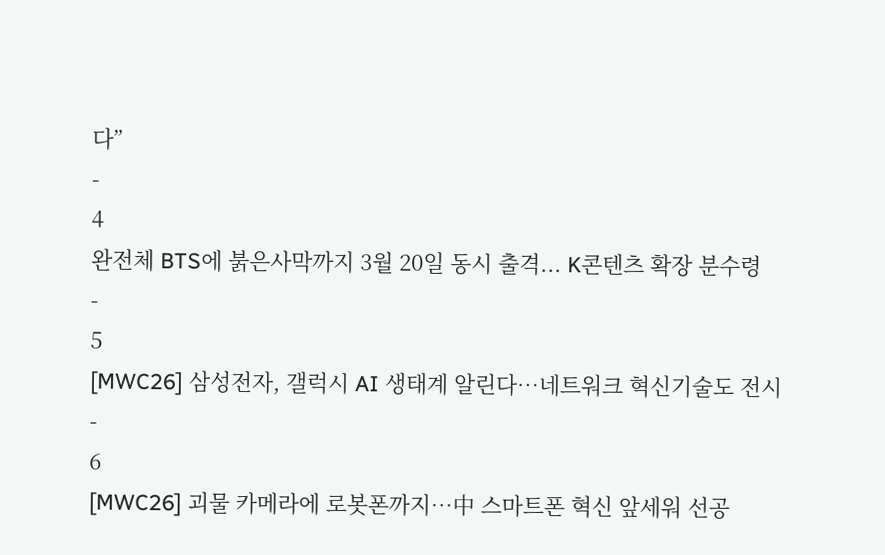다”
-
4
완전체 BTS에 붉은사막까지 3월 20일 동시 출격... K콘텐츠 확장 분수령
-
5
[MWC26] 삼성전자, 갤럭시 AI 생태계 알린다…네트워크 혁신기술도 전시
-
6
[MWC26] 괴물 카메라에 로봇폰까지…中 스마트폰 혁신 앞세워 선공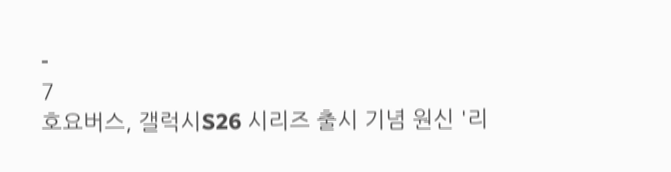-
7
호요버스, 갤럭시S26 시리즈 출시 기념 원신 '리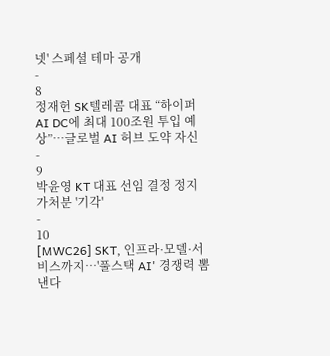넷' 스페셜 테마 공개
-
8
정재헌 SK텔레콤 대표 “하이퍼 AI DC에 최대 100조원 투입 예상”…글로벌 AI 허브 도약 자신
-
9
박윤영 KT 대표 선임 결정 정지 가처분 '기각'
-
10
[MWC26] SKT, 인프라·모델·서비스까지…'풀스택 AI' 경쟁력 뽐낸다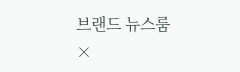브랜드 뉴스룸
×